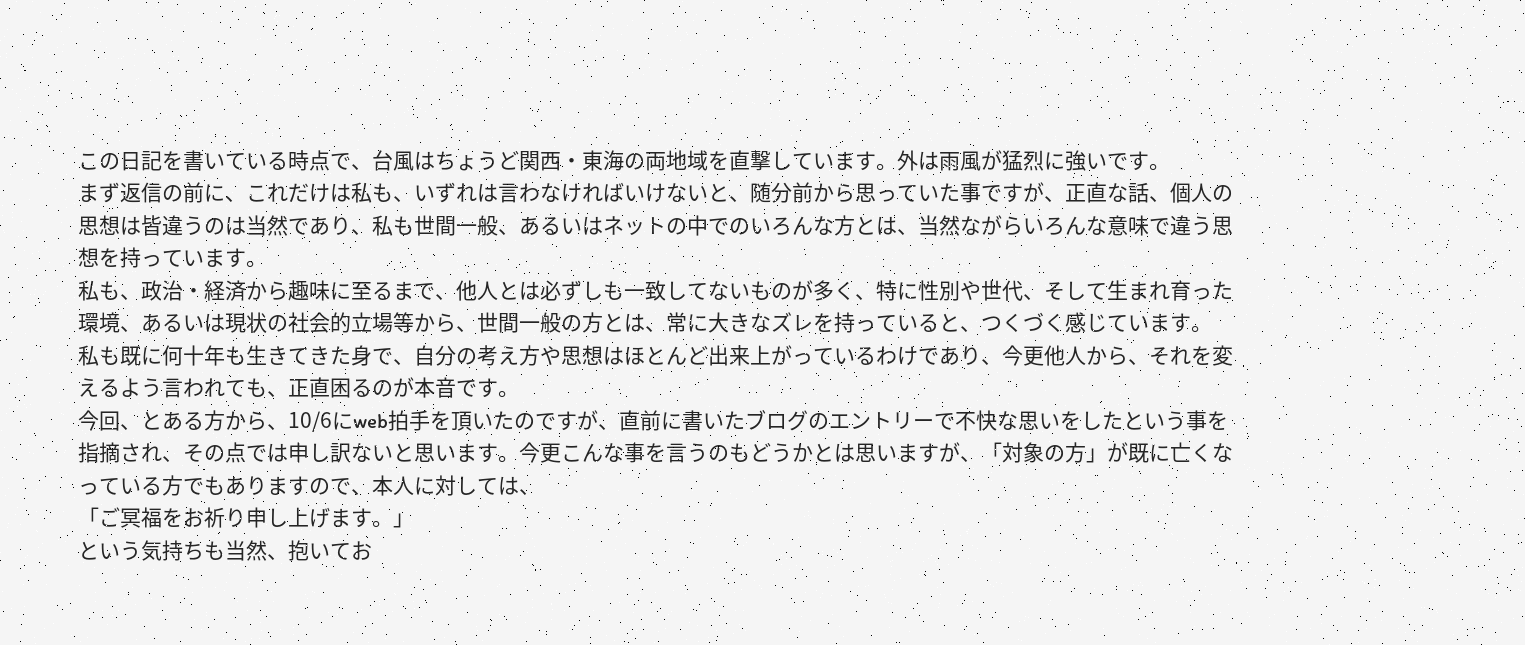この日記を書いている時点で、台風はちょうど関西・東海の両地域を直撃しています。外は雨風が猛烈に強いです。
まず返信の前に、これだけは私も、いずれは言わなければいけないと、随分前から思っていた事ですが、正直な話、個人の思想は皆違うのは当然であり、私も世間一般、あるいはネットの中でのいろんな方とは、当然ながらいろんな意味で違う思想を持っています。
私も、政治・経済から趣味に至るまで、他人とは必ずしも一致してないものが多く、特に性別や世代、そして生まれ育った環境、あるいは現状の社会的立場等から、世間一般の方とは、常に大きなズレを持っていると、つくづく感じています。
私も既に何十年も生きてきた身で、自分の考え方や思想はほとんど出来上がっているわけであり、今更他人から、それを変えるよう言われても、正直困るのが本音です。
今回、とある方から、10/6にweb拍手を頂いたのですが、直前に書いたブログのエントリーで不快な思いをしたという事を指摘され、その点では申し訳ないと思います。今更こんな事を言うのもどうかとは思いますが、「対象の方」が既に亡くなっている方でもありますので、本人に対しては、
「ご冥福をお祈り申し上げます。」
という気持ちも当然、抱いてお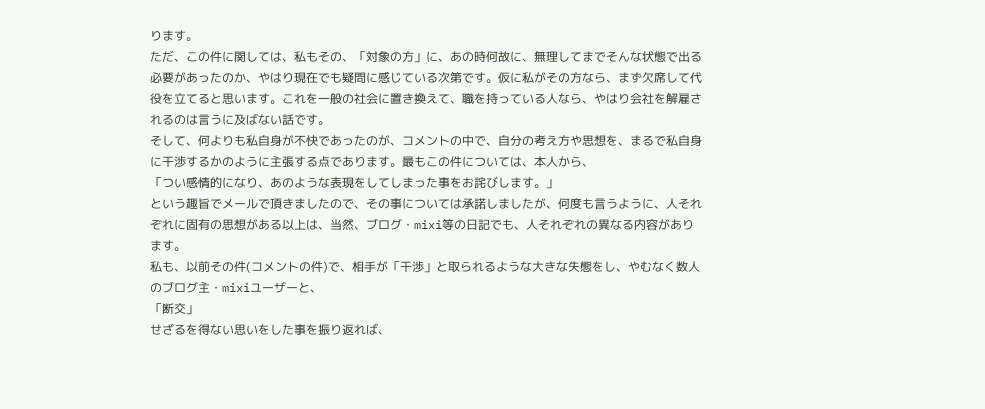ります。
ただ、この件に関しては、私もその、「対象の方」に、あの時何故に、無理してまでそんな状態で出る必要があったのか、やはり現在でも疑問に感じている次第です。仮に私がその方なら、まず欠席して代役を立てると思います。これを一般の社会に置き換えて、職を持っている人なら、やはり会社を解雇されるのは言うに及ばない話です。
そして、何よりも私自身が不快であったのが、コメントの中で、自分の考え方や思想を、まるで私自身に干渉するかのように主張する点であります。最もこの件については、本人から、
「つい感情的になり、あのような表現をしてしまった事をお詫びします。」
という趣旨でメールで頂きましたので、その事については承諾しましたが、何度も言うように、人それぞれに固有の思想がある以上は、当然、ブログ・mixi等の日記でも、人それぞれの異なる内容があります。
私も、以前その件(コメントの件)で、相手が「干渉」と取られるような大きな失態をし、やむなく数人のブログ主・mixiユーザーと、
「断交」
せざるを得ない思いをした事を振り返れば、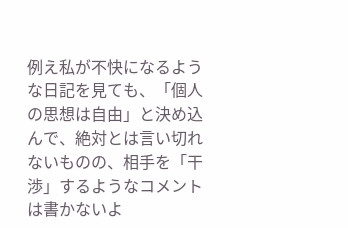例え私が不快になるような日記を見ても、「個人の思想は自由」と決め込んで、絶対とは言い切れないものの、相手を「干渉」するようなコメントは書かないよ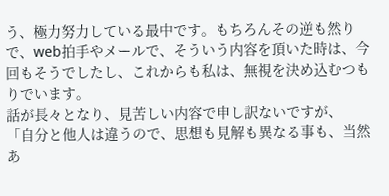う、極力努力している最中です。もちろんその逆も然りで、web拍手やメールで、そういう内容を頂いた時は、今回もそうでしたし、これからも私は、無視を決め込むつもりでいます。
話が長々となり、見苦しい内容で申し訳ないですが、
「自分と他人は違うので、思想も見解も異なる事も、当然あ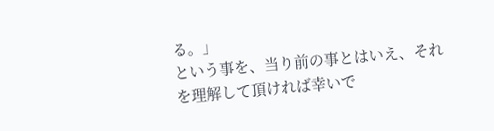る。」
という事を、当り前の事とはいえ、それを理解して頂ければ幸いで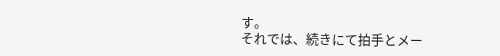す。
それでは、続きにて拍手とメー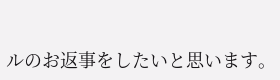ルのお返事をしたいと思います。